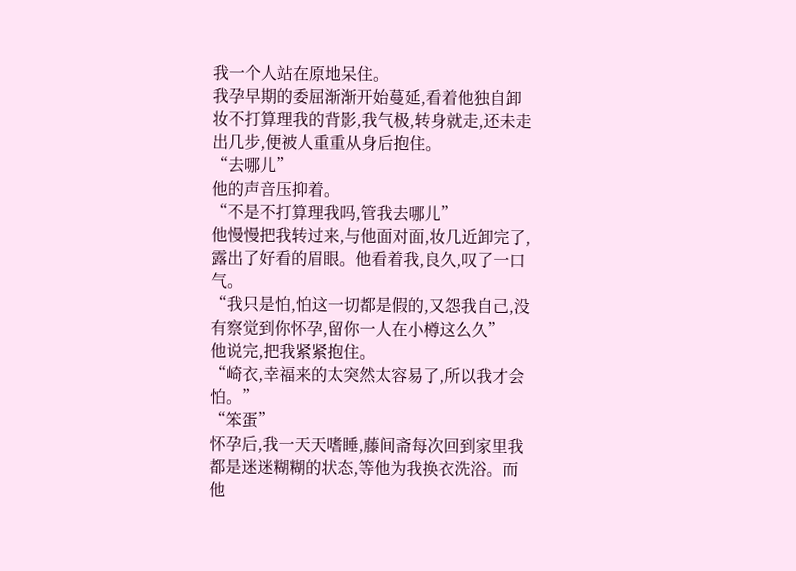我一个人站在原地呆住。
我孕早期的委屈渐渐开始蔓延,看着他独自卸妆不打算理我的背影,我气极,转身就走,还未走出几步,便被人重重从身后抱住。
“去哪儿”
他的声音压抑着。
“不是不打算理我吗,管我去哪儿”
他慢慢把我转过来,与他面对面,妆几近卸完了,露出了好看的眉眼。他看着我,良久,叹了一口气。
“我只是怕,怕这一切都是假的,又怨我自己,没有察觉到你怀孕,留你一人在小樽这么久”
他说完,把我紧紧抱住。
“崎衣,幸福来的太突然太容易了,所以我才会怕。”
“笨蛋”
怀孕后,我一天天嗜睡,藤间斋每次回到家里我都是迷迷糊糊的状态,等他为我换衣洗浴。而他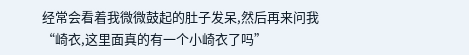经常会看着我微微鼓起的肚子发呆,然后再来问我
“崎衣,这里面真的有一个小崎衣了吗”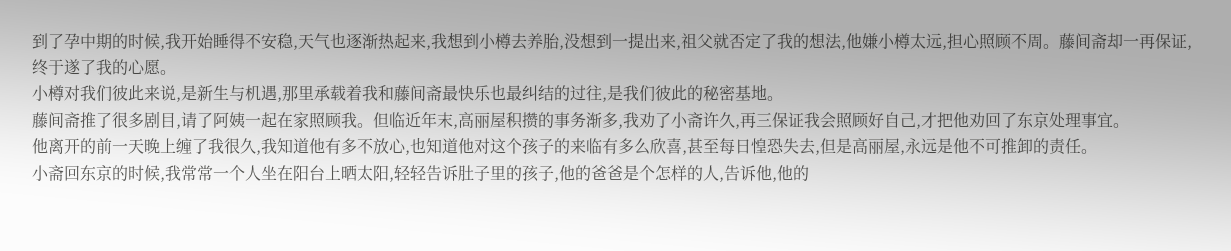到了孕中期的时候,我开始睡得不安稳,天气也逐渐热起来,我想到小樽去养胎,没想到一提出来,祖父就否定了我的想法,他嫌小樽太远,担心照顾不周。藤间斋却一再保证,终于遂了我的心愿。
小樽对我们彼此来说,是新生与机遇,那里承载着我和藤间斋最快乐也最纠结的过往,是我们彼此的秘密基地。
藤间斋推了很多剧目,请了阿姨一起在家照顾我。但临近年末,高丽屋积攒的事务渐多,我劝了小斋许久,再三保证我会照顾好自己,才把他劝回了东京处理事宜。
他离开的前一天晚上缠了我很久,我知道他有多不放心,也知道他对这个孩子的来临有多么欣喜,甚至每日惶恐失去,但是高丽屋,永远是他不可推卸的责任。
小斋回东京的时候,我常常一个人坐在阳台上晒太阳,轻轻告诉肚子里的孩子,他的爸爸是个怎样的人,告诉他,他的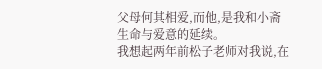父母何其相爱,而他,是我和小斋生命与爱意的延续。
我想起两年前松子老师对我说,在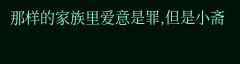那样的家族里爱意是罪,但是小斋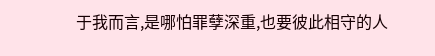于我而言,是哪怕罪孽深重,也要彼此相守的人